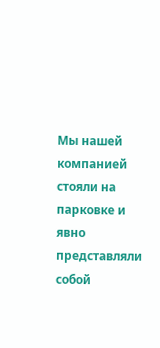Мы нашей компанией стояли на парковке и явно представляли собой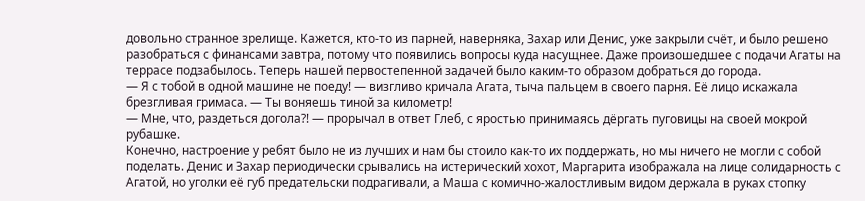довольно странное зрелище. Кажется, кто-то из парней, наверняка, Захар или Денис, уже закрыли счёт, и было решено разобраться с финансами завтра, потому что появились вопросы куда насущнее. Даже произошедшее с подачи Агаты на террасе подзабылось. Теперь нашей первостепенной задачей было каким-то образом добраться до города.
— Я с тобой в одной машине не поеду! — визгливо кричала Агата, тыча пальцем в своего парня. Её лицо искажала брезгливая гримаса. — Ты воняешь тиной за километр!
— Мне, что, раздеться догола?! — прорычал в ответ Глеб, с яростью принимаясь дёргать пуговицы на своей мокрой рубашке.
Конечно, настроение у ребят было не из лучших и нам бы стоило как-то их поддержать, но мы ничего не могли с собой поделать. Денис и Захар периодически срывались на истерический хохот, Маргарита изображала на лице солидарность с Агатой, но уголки её губ предательски подрагивали, а Маша с комично-жалостливым видом держала в руках стопку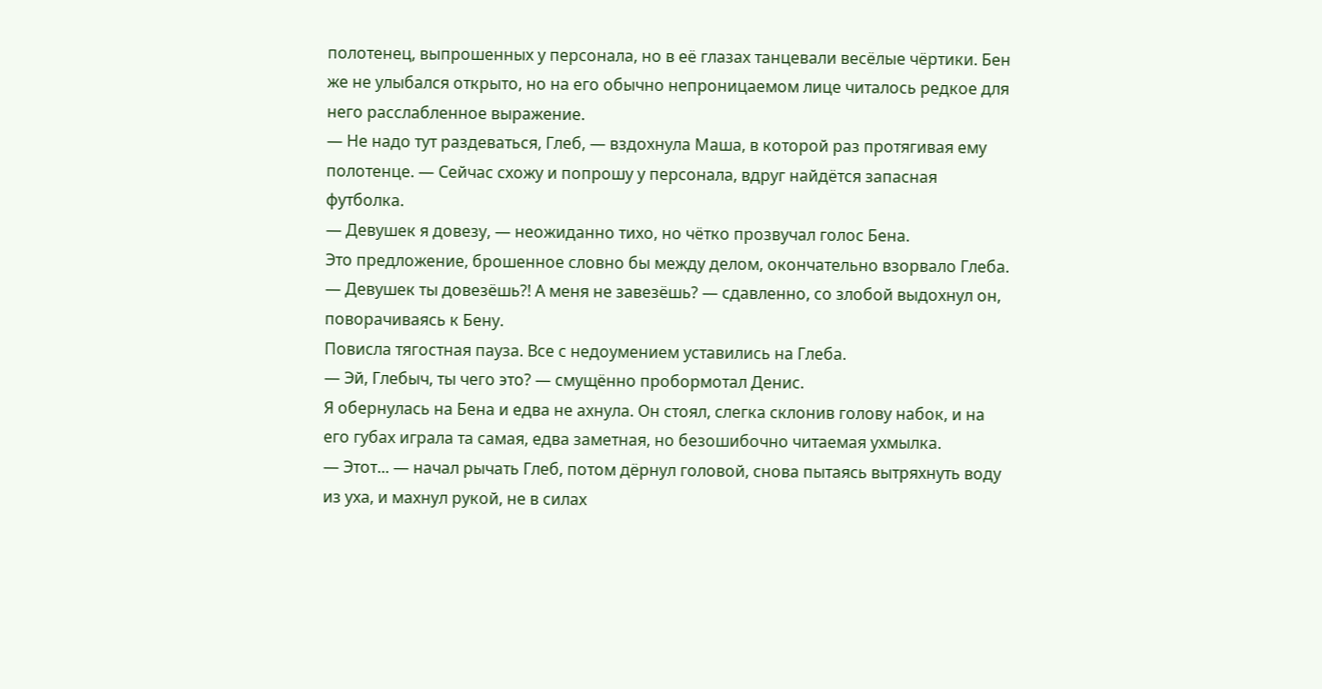полотенец, выпрошенных у персонала, но в её глазах танцевали весёлые чёртики. Бен же не улыбался открыто, но на его обычно непроницаемом лице читалось редкое для него расслабленное выражение.
— Не надо тут раздеваться, Глеб, — вздохнула Маша, в которой раз протягивая ему полотенце. — Сейчас схожу и попрошу у персонала, вдруг найдётся запасная футболка.
— Девушек я довезу, — неожиданно тихо, но чётко прозвучал голос Бена.
Это предложение, брошенное словно бы между делом, окончательно взорвало Глеба.
— Девушек ты довезёшь?! А меня не завезёшь? — сдавленно, со злобой выдохнул он, поворачиваясь к Бену.
Повисла тягостная пауза. Все с недоумением уставились на Глеба.
— Эй, Глебыч, ты чего это? — смущённо пробормотал Денис.
Я обернулась на Бена и едва не ахнула. Он стоял, слегка склонив голову набок, и на его губах играла та самая, едва заметная, но безошибочно читаемая ухмылка.
— Этот... — начал рычать Глеб, потом дёрнул головой, снова пытаясь вытряхнуть воду из уха, и махнул рукой, не в силах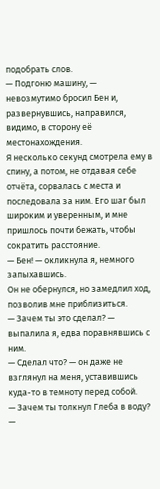подобрать слов.
— Подгоню машину, — невозмутимо бросил Бен и, развернувшись, направился, видимо, в сторону её местонахождения.
Я несколько секунд смотрела ему в спину, а потом, не отдавая себе отчёта, сорвалась с места и последовала за ним. Его шаг был широким и уверенным, и мне пришлось почти бежать, чтобы сократить расстояние.
— Бен! — окликнула я, немного запыхавшись.
Он не обернулся, но замедлил ход, позволив мне приблизиться.
— Зачем ты это сделал? — выпалила я, едва поравнявшись с ним.
— Сделал что? — он даже не взглянул на меня, уставившись куда-то в темноту перед собой.
— Зачем ты толкнул Глеба в воду? —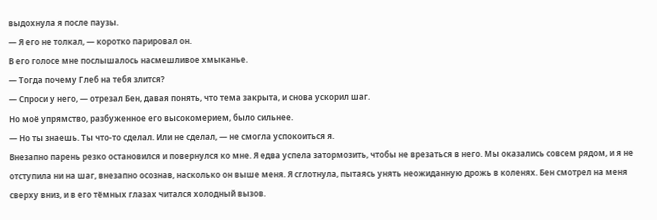выдохнула я после паузы.
— Я его не толкал, — коротко парировал он.
В его голосе мне послышалось насмешливое хмыканье.
— Тогда почему Глеб на тебя злится?
— Спроси у него, — отрезал Бен, давая понять, что тема закрыта, и снова ускорил шаг.
Но моё упрямство, разбуженное его высокомерием, было сильнее.
— Но ты знаешь. Ты что-то сделал. Или не сделал, — не смогла успокоиться я.
Внезапно парень резко остановился и повернулся ко мне. Я едва успела затормозить, чтобы не врезаться в него. Мы оказались совсем рядом, и я не отступила ни на шаг, внезапно осознав, насколько он выше меня. Я сглотнула, пытаясь унять неожиданную дрожь в коленях. Бен смотрел на меня сверху вниз, и в его тёмных глазах читался холодный вызов.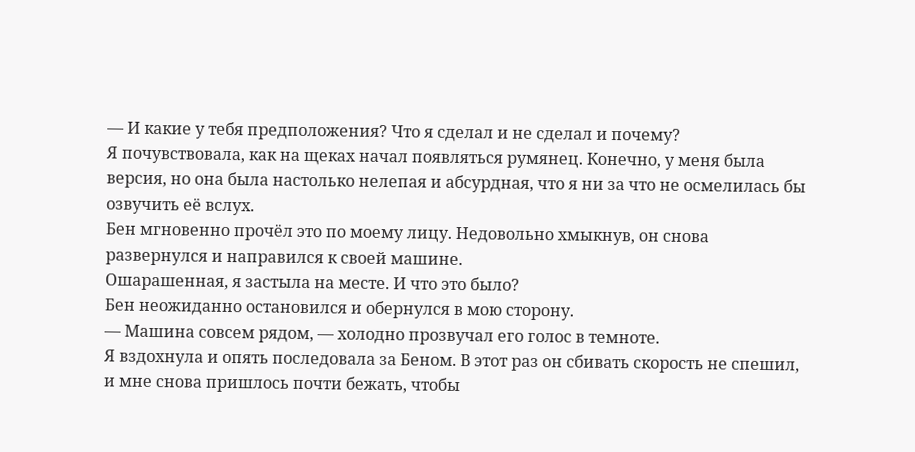— И какие у тебя предположения? Что я сделал и не сделал и почему?
Я почувствовала, как на щеках начал появляться румянец. Конечно, у меня была версия, но она была настолько нелепая и абсурдная, что я ни за что не осмелилась бы озвучить её вслух.
Бен мгновенно прочёл это по моему лицу. Недовольно хмыкнув, он снова развернулся и направился к своей машине.
Ошарашенная, я застыла на месте. И что это было?
Бен неожиданно остановился и обернулся в мою сторону.
— Машина совсем рядом, — холодно прозвучал его голос в темноте.
Я вздохнула и опять последовала за Беном. В этот раз он сбивать скорость не спешил, и мне снова пришлось почти бежать, чтобы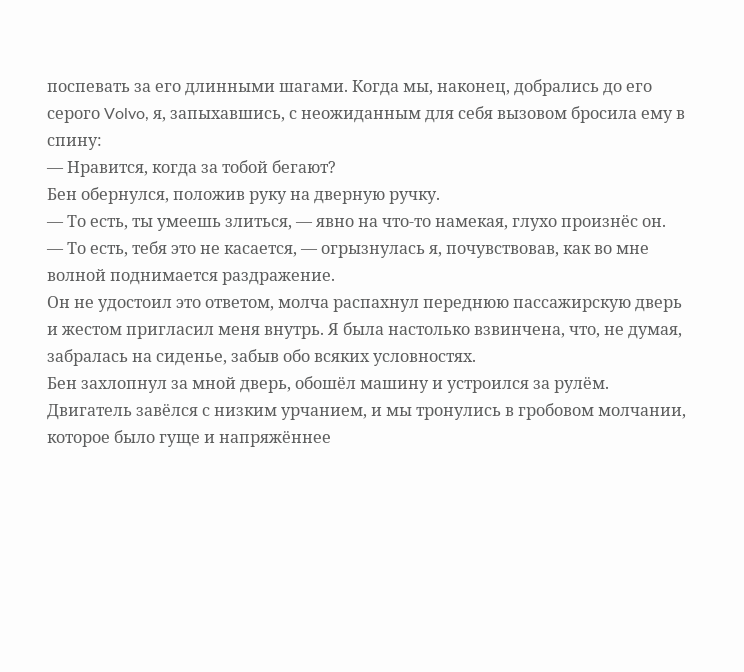поспевать за его длинными шагами. Когда мы, наконец, добрались до его серого Volvo, я, запыхавшись, с неожиданным для себя вызовом бросила ему в спину:
— Нравится, когда за тобой бегают?
Бен обернулся, положив руку на дверную ручку.
— То есть, ты умеешь злиться, — явно на что-то намекая, глухо произнёс он.
— То есть, тебя это не касается, — огрызнулась я, почувствовав, как во мне волной поднимается раздражение.
Он не удостоил это ответом, молча распахнул переднюю пассажирскую дверь и жестом пригласил меня внутрь. Я была настолько взвинчена, что, не думая, забралась на сиденье, забыв обо всяких условностях.
Бен захлопнул за мной дверь, обошёл машину и устроился за рулём. Двигатель завёлся с низким урчанием, и мы тронулись в гробовом молчании, которое было гуще и напряжённее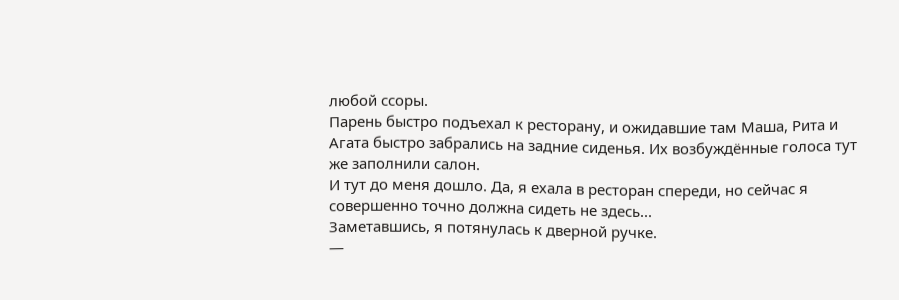любой ссоры.
Парень быстро подъехал к ресторану, и ожидавшие там Маша, Рита и Агата быстро забрались на задние сиденья. Их возбуждённые голоса тут же заполнили салон.
И тут до меня дошло. Да, я ехала в ресторан спереди, но сейчас я совершенно точно должна сидеть не здесь...
Заметавшись, я потянулась к дверной ручке.
—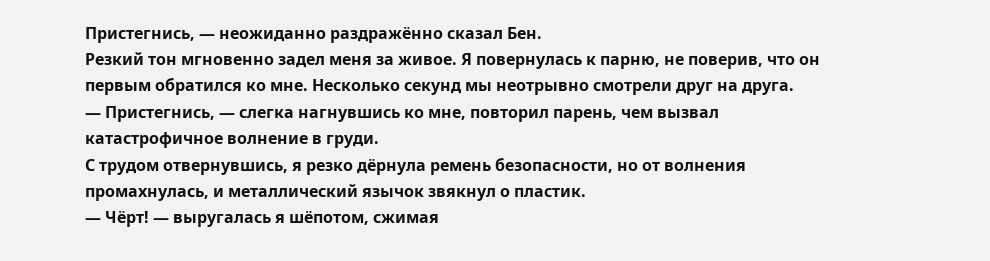Пристегнись, — неожиданно раздражённо сказал Бен.
Резкий тон мгновенно задел меня за живое. Я повернулась к парню, не поверив, что он первым обратился ко мне. Несколько секунд мы неотрывно смотрели друг на друга.
— Пристегнись, — слегка нагнувшись ко мне, повторил парень, чем вызвал катастрофичное волнение в груди.
С трудом отвернувшись, я резко дёрнула ремень безопасности, но от волнения промахнулась, и металлический язычок звякнул о пластик.
— Чёрт! — выругалась я шёпотом, сжимая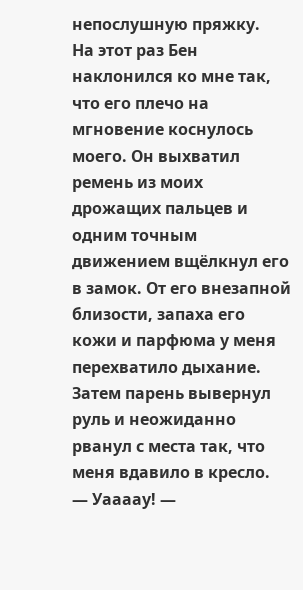непослушную пряжку.
На этот раз Бен наклонился ко мне так, что его плечо на мгновение коснулось моего. Он выхватил ремень из моих дрожащих пальцев и одним точным движением вщёлкнул его в замок. От его внезапной близости, запаха его кожи и парфюма у меня перехватило дыхание. Затем парень вывернул руль и неожиданно рванул с места так, что меня вдавило в кресло.
— Уаааау! —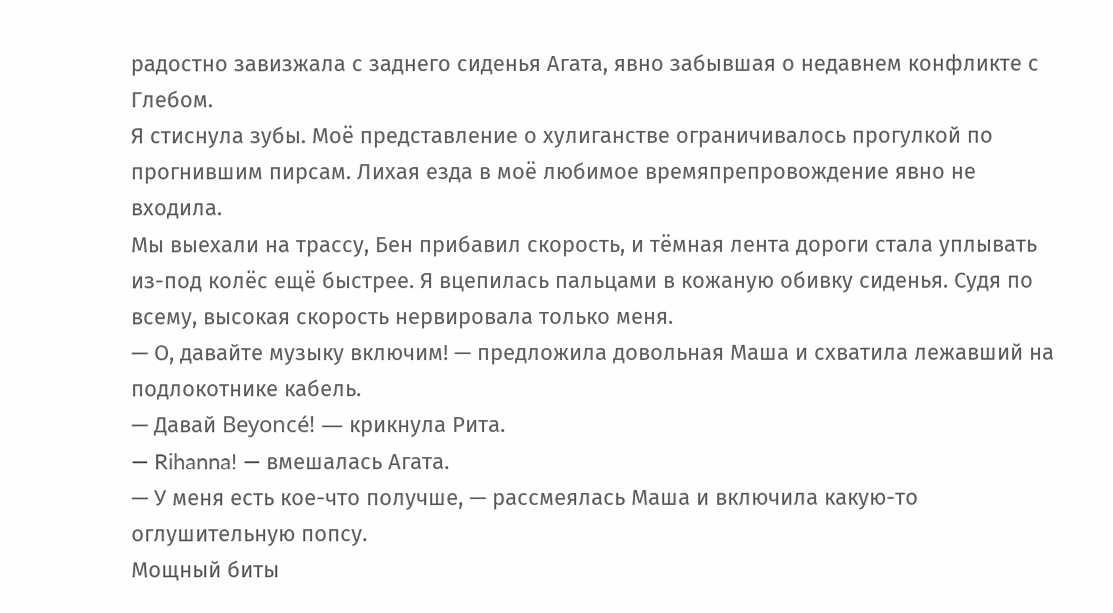радостно завизжала с заднего сиденья Агата, явно забывшая о недавнем конфликте с Глебом.
Я стиснула зубы. Моё представление о хулиганстве ограничивалось прогулкой по прогнившим пирсам. Лихая езда в моё любимое времяпрепровождение явно не входила.
Мы выехали на трассу, Бен прибавил скорость, и тёмная лента дороги стала уплывать из-под колёс ещё быстрее. Я вцепилась пальцами в кожаную обивку сиденья. Судя по всему, высокая скорость нервировала только меня.
— О, давайте музыку включим! — предложила довольная Маша и схватила лежавший на подлокотнике кабель.
— Давай Beyoncé! — крикнула Рита.
— Rihanna! — вмешалась Агата.
— У меня есть кое-что получше, — рассмеялась Маша и включила какую-то оглушительную попсу.
Мощный биты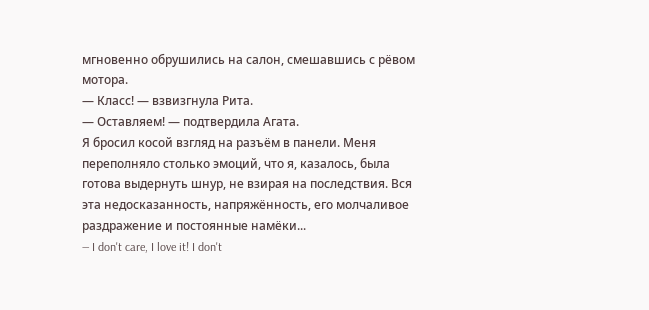мгновенно обрушились на салон, смешавшись с рёвом мотора.
— Класс! — взвизгнула Рита.
— Оставляем! — подтвердила Агата.
Я бросил косой взгляд на разъём в панели. Меня переполняло столько эмоций, что я, казалось, была готова выдернуть шнур, не взирая на последствия. Вся эта недосказанность, напряжённость, его молчаливое раздражение и постоянные намёки...
— I don't care, I love it! I don't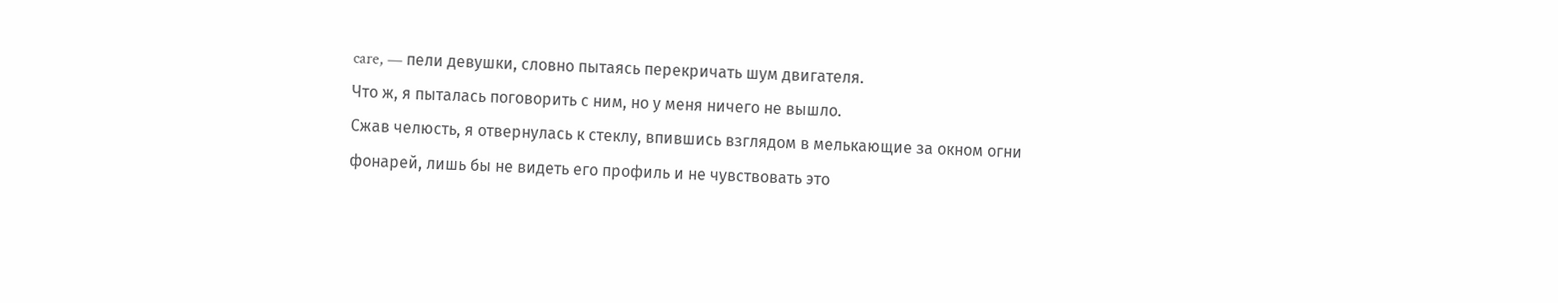care, — пели девушки, словно пытаясь перекричать шум двигателя.
Что ж, я пыталась поговорить с ним, но у меня ничего не вышло.
Сжав челюсть, я отвернулась к стеклу, впившись взглядом в мелькающие за окном огни фонарей, лишь бы не видеть его профиль и не чувствовать это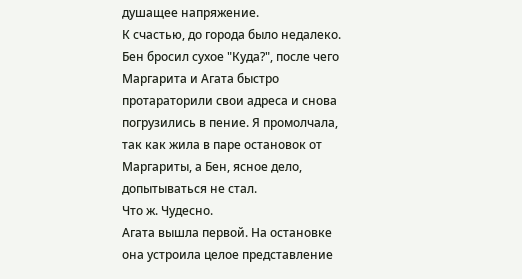душащее напряжение.
К счастью, до города было недалеко. Бен бросил сухое "Куда?", после чего Маргарита и Агата быстро протараторили свои адреса и снова погрузились в пение. Я промолчала, так как жила в паре остановок от Маргариты, а Бен, ясное дело, допытываться не стал.
Что ж. Чудесно.
Агата вышла первой. На остановке она устроила целое представление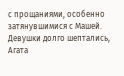с прощаниями, особенно затянувшимися с Машей. Девушки долго шептались, Агата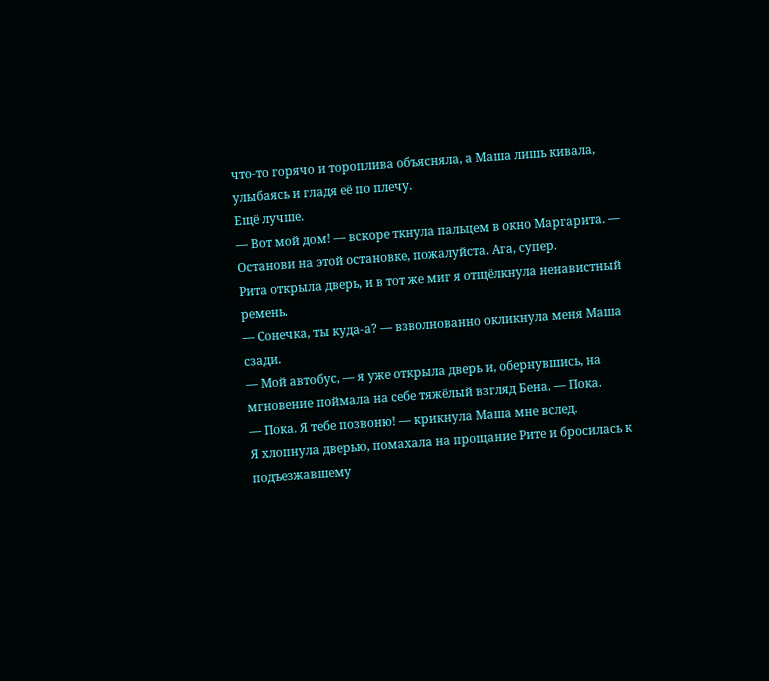что-то горячо и тороплива объясняла, а Маша лишь кивала, улыбаясь и гладя её по плечу.
Ещё лучше.
— Вот мой дом! — вскоре ткнула пальцем в окно Маргарита. — Останови на этой остановке, пожалуйста. Ага, супер.
Рита открыла дверь, и в тот же миг я отщёлкнула ненавистный ремень.
— Сонечка, ты куда-а? — взволнованно окликнула меня Маша сзади.
— Мой автобус, — я уже открыла дверь и, обернувшись, на мгновение поймала на себе тяжёлый взгляд Бена. — Пока.
— Пока. Я тебе позвоню! — крикнула Маша мне вслед.
Я хлопнула дверью, помахала на прощание Рите и бросилась к подъезжавшему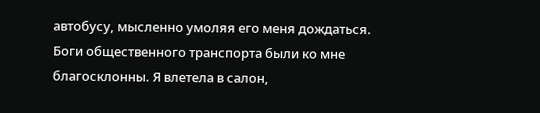автобусу, мысленно умоляя его меня дождаться. Боги общественного транспорта были ко мне благосклонны. Я влетела в салон,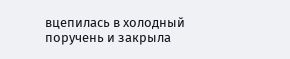вцепилась в холодный поручень и закрыла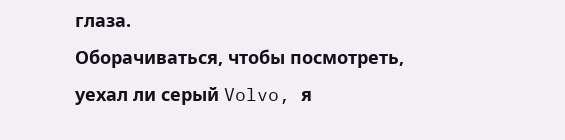глаза.
Оборачиваться, чтобы посмотреть, уехал ли серый Volvo, я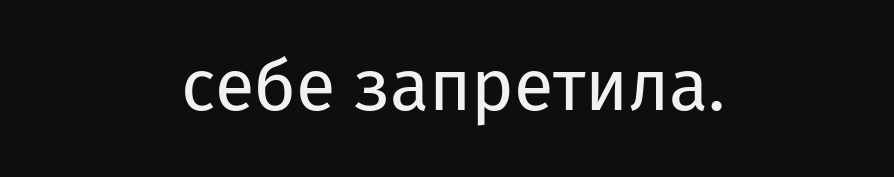себе запретила.